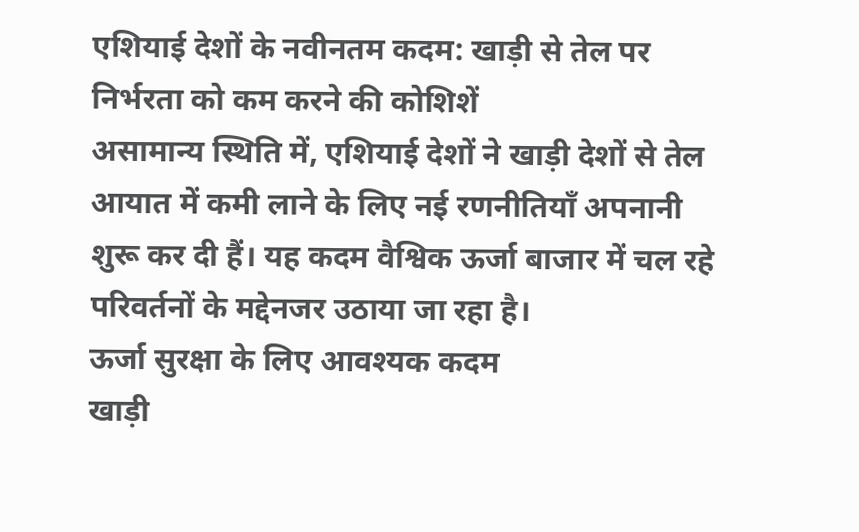एशियाई देशों के नवीनतम कदम: खाड़ी से तेल पर निर्भरता को कम करने की कोशिशें
असामान्य स्थिति में, एशियाई देशों ने खाड़ी देशों से तेल आयात में कमी लाने के लिए नई रणनीतियाँ अपनानी शुरू कर दी हैं। यह कदम वैश्विक ऊर्जा बाजार में चल रहे परिवर्तनों के मद्देनजर उठाया जा रहा है।
ऊर्जा सुरक्षा के लिए आवश्यक कदम
खाड़ी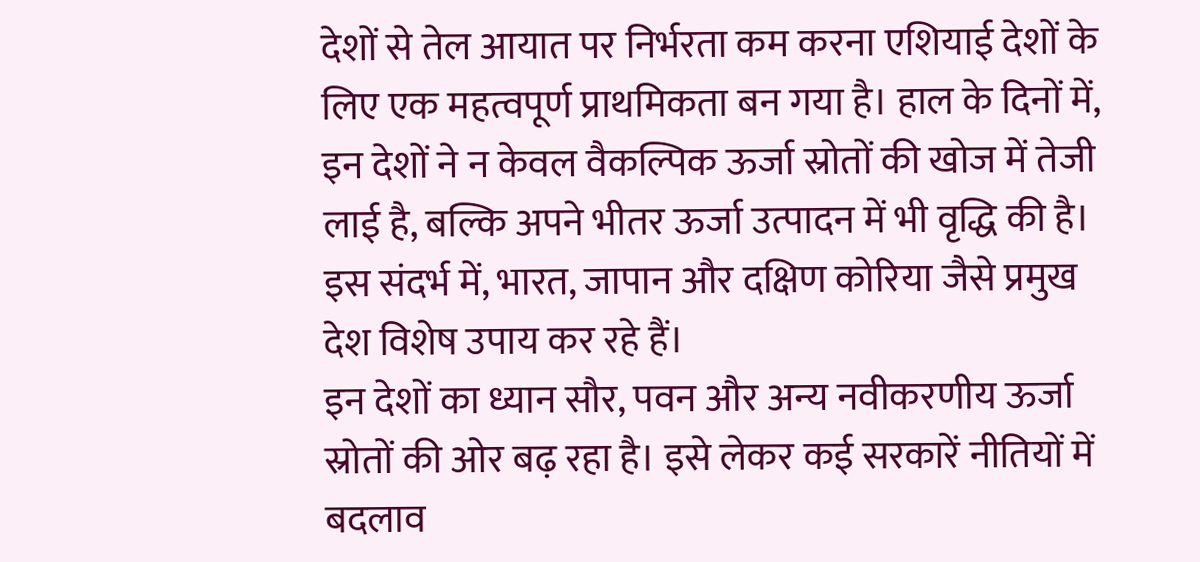देशों से तेल आयात पर निर्भरता कम करना एशियाई देशों के लिए एक महत्वपूर्ण प्राथमिकता बन गया है। हाल के दिनों में, इन देशों ने न केवल वैकल्पिक ऊर्जा स्रोतों की खोज में तेजी लाई है, बल्कि अपने भीतर ऊर्जा उत्पादन में भी वृद्धि की है। इस संदर्भ में, भारत, जापान और दक्षिण कोरिया जैसे प्रमुख देश विशेष उपाय कर रहे हैं।
इन देशों का ध्यान सौर, पवन और अन्य नवीकरणीय ऊर्जा स्रोतों की ओर बढ़ रहा है। इसे लेकर कई सरकारें नीतियों में बदलाव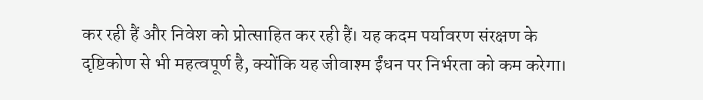कर रही हैं और निवेश को प्रोत्साहित कर रही हैं। यह कदम पर्यावरण संरक्षण के दृष्टिकोण से भी महत्वपूर्ण है, क्योंकि यह जीवाश्म ईंधन पर निर्भरता को कम करेगा।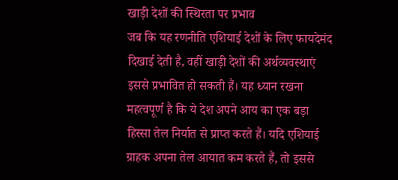खाड़ी देशों की स्थिरता पर प्रभाव
जब कि यह रणनीति एशियाई देशों के लिए फायदेमंद दिखाई देती है, वहीं खाड़ी देशों की अर्थव्यवस्थाएं इससे प्रभावित हो सकती हैं। यह ध्यान रखना महत्वपूर्ण है कि ये देश अपने आय का एक बड़ा हिस्सा तेल निर्यात से प्राप्त करते हैं। यदि एशियाई ग्राहक अपना तेल आयात कम करते हैं, तो इससे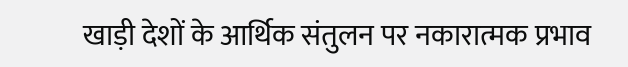खाड़ी देशों के आर्थिक संतुलन पर नकारात्मक प्रभाव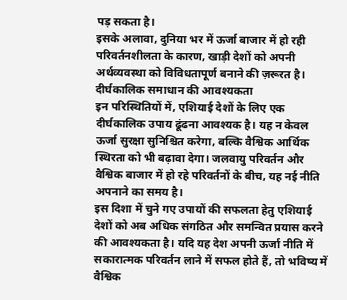पड़ सकता है।
इसके अलावा, दुनिया भर में ऊर्जा बाजार में हो रही परिवर्तनशीलता के कारण, खाड़ी देशों को अपनी अर्थव्यवस्था को विविधतापूर्ण बनाने की ज़रूरत है।
दीर्घकालिक समाधान की आवश्यकता
इन परिस्थितियों में, एशियाई देशों के लिए एक दीर्घकालिक उपाय ढूंढना आवश्यक है। यह न केवल ऊर्जा सुरक्षा सुनिश्चित करेगा, बल्कि वैश्विक आर्थिक स्थिरता को भी बढ़ावा देगा। जलवायु परिवर्तन और वैश्विक बाजार में हो रहे परिवर्तनों के बीच, यह नई नीति अपनाने का समय है।
इस दिशा में चुने गए उपायों की सफलता हेतु एशियाई देशों को अब अधिक संगठित और समन्वित प्रयास करने की आवश्यकता है। यदि यह देश अपनी ऊर्जा नीति में सकारात्मक परिवर्तन लाने में सफल होते हैं, तो भविष्य में वैश्विक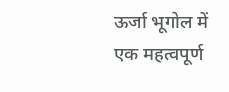ऊर्जा भूगोल में एक महत्वपूर्ण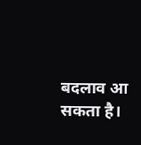बदलाव आ सकता है।